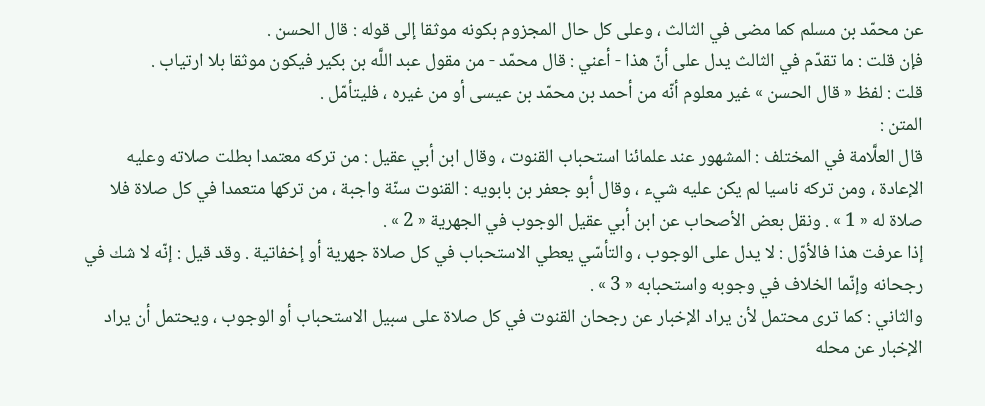عن محمّد بن مسلم كما مضى في الثالث ، وعلى كل حال المجزوم بكونه موثقا إلى قوله : قال الحسن .
فإن قلت : ما تقدّم في الثالث يدل على أنّ هذا - أعني : قال محمّد - من مقول عبد اللَّه بن بكير فيكون موثقا بلا ارتياب .
قلت : لفظ « قال الحسن » غير معلوم أنّه من أحمد بن محمّد بن عيسى أو من غيره ، فليتأمّل .
المتن :
قال العلَّامة في المختلف : المشهور عند علمائنا استحباب القنوت ، وقال ابن أبي عقيل : من تركه معتمدا بطلت صلاته وعليه الإعادة ، ومن تركه ناسيا لم يكن عليه شيء ، وقال أبو جعفر بن بابويه : القنوت سنّة واجبة ، من تركها متعمدا في كل صلاة فلا صلاة له « 1 » . ونقل بعض الأصحاب عن ابن أبي عقيل الوجوب في الجهرية « 2 » .
إذا عرفت هذا فالأوّل : لا يدل على الوجوب ، والتأسّي يعطي الاستحباب في كل صلاة جهرية أو إخفاتية . وقد قيل : إنّه لا شك في رجحانه وإنّما الخلاف في وجوبه واستحبابه « 3 » .
والثاني : كما ترى محتمل لأن يراد الإخبار عن رجحان القنوت في كل صلاة على سبيل الاستحباب أو الوجوب ، ويحتمل أن يراد الإخبار عن محله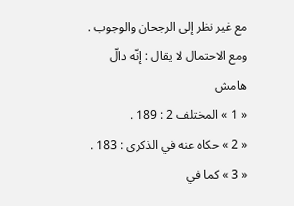مع غير نظر إلى الرجحان والوجوب . ومع الاحتمال لا يقال : إنّه دالّ
هامش
« 1 » المختلف 2 : 189 .
« 2 » حكاه عنه في الذكرى : 183 .
« 3 » كما في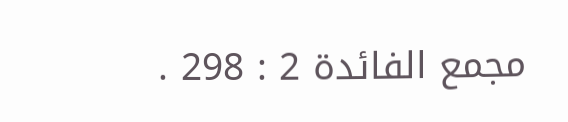مجمع الفائدة 2 : 298 .